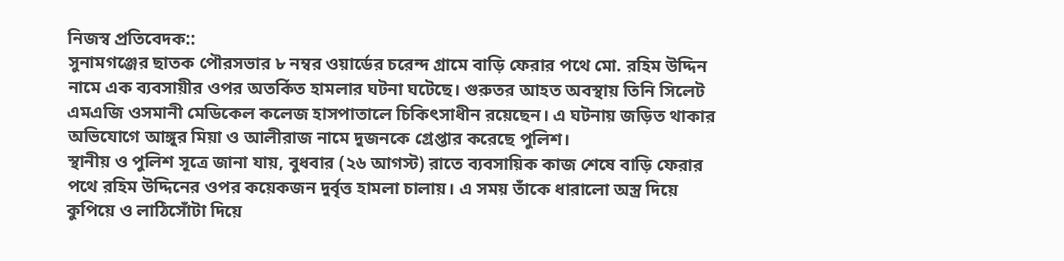নিজস্ব প্রতিবেদক::
সুনামগঞ্জের ছাতক পৌরসভার ৮ নম্বর ওয়ার্ডের চরেন্দ গ্রামে বাড়ি ফেরার পথে মো. রহিম উদ্দিন নামে এক ব্যবসায়ীর ওপর অতর্কিত হামলার ঘটনা ঘটেছে। গুরুতর আহত অবস্থায় তিনি সিলেট এমএজি ওসমানী মেডিকেল কলেজ হাসপাতালে চিকিৎসাধীন রয়েছেন। এ ঘটনায় জড়িত থাকার অভিযোগে আঙ্গুর মিয়া ও আলীরাজ নামে দুজনকে গ্রেপ্তার করেছে পুলিশ।
স্থানীয় ও পুলিশ সূত্রে জানা যায়, বুধবার (২৬ আগস্ট) রাতে ব্যবসায়িক কাজ শেষে বাড়ি ফেরার পথে রহিম উদ্দিনের ওপর কয়েকজন দুর্বৃত্ত হামলা চালায়। এ সময় তাঁকে ধারালো অস্ত্র দিয়ে কুপিয়ে ও লাঠিসোঁটা দিয়ে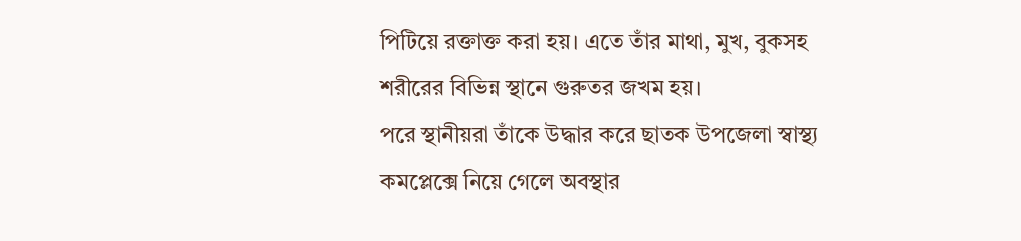পিটিয়ে রক্তাক্ত করা হয়। এতে তাঁর মাথা, মুখ, বুকসহ শরীরের বিভিন্ন স্থানে গুরুতর জখম হয়।
পরে স্থানীয়রা তাঁকে উদ্ধার করে ছাতক উপজেলা স্বাস্থ্য কমপ্লেক্সে নিয়ে গেলে অবস্থার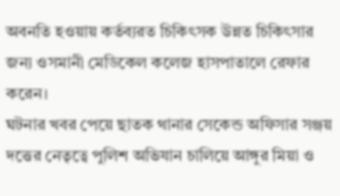অবনতি হওয়ায় কর্তব্যরত চিকিৎসক উন্নত চিকিৎসার জন্য ওসমানী মেডিকেল কলেজ হাসপাতালে রেফার করেন।
ঘটনার খবর পেয়ে ছাতক থানার সেকেন্ড অফিসার সঞ্জয় দত্তের নেতৃত্বে পুলিশ অভিযান চালিয়ে আঙ্গুর মিয়া ও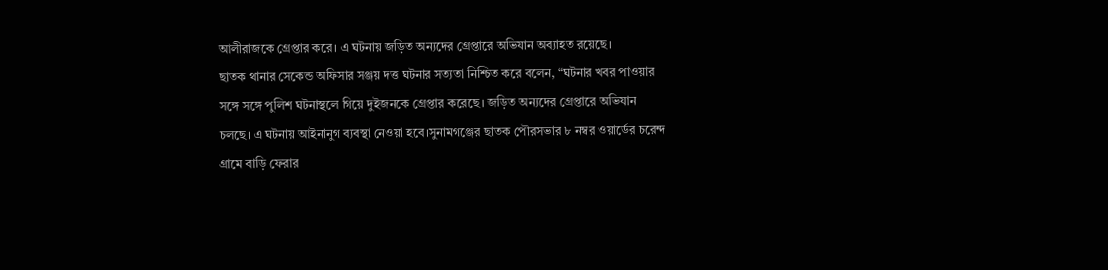আলীরাজকে গ্রেপ্তার করে। এ ঘটনায় জড়িত অন্যদের গ্রেপ্তারে অভিযান অব্যাহত রয়েছে।
ছাতক থানার সেকেন্ড অফিসার সঞ্জয় দত্ত ঘটনার সত্যতা নিশ্চিত করে বলেন, “ঘটনার খবর পাওয়ার সঙ্গে সঙ্গে পুলিশ ঘটনাস্থলে গিয়ে দুইজনকে গ্রেপ্তার করেছে। জড়িত অন্যদের গ্রেপ্তারে অভিযান চলছে। এ ঘটনায় আইনানুগ ব্যবস্থা নেওয়া হবে।সুনামগঞ্জের ছাতক পৌরসভার ৮ নম্বর ওয়ার্ডের চরেন্দ গ্রামে বাড়ি ফেরার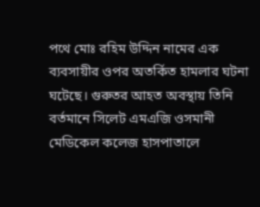পথে মোঃ রহিম উদ্দিন নামের এক ব্যবসায়ীর ওপর অতর্কিত হামলার ঘটনা ঘটেছে। গুরুতর আহত অবস্থায় তিনি বর্তমানে সিলেট এমএজি ওসমানী মেডিকেল কলেজ হাসপাতালে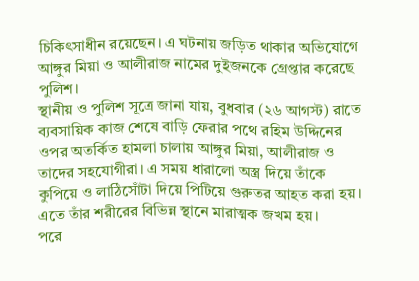চিকিৎসাধীন রয়েছেন। এ ঘটনায় জড়িত থাকার অভিযোগে আঙ্গুর মিয়া ও আলীরাজ নামের দুইজনকে গ্রেপ্তার করেছে পুলিশ।
স্থানীয় ও পুলিশ সূত্রে জানা যায়, বুধবার (২৬ আগস্ট) রাতে ব্যবসায়িক কাজ শেষে বাড়ি ফেরার পথে রহিম উদ্দিনের ওপর অতর্কিত হামলা চালায় আঙ্গুর মিয়া, আলীরাজ ও তাদের সহযোগীরা। এ সময় ধারালো অস্ত্র দিয়ে তাঁকে কুপিয়ে ও লাঠিসোঁটা দিয়ে পিটিয়ে গুরুতর আহত করা হয়। এতে তাঁর শরীরের বিভিন্ন স্থানে মারাত্মক জখম হয়।
পরে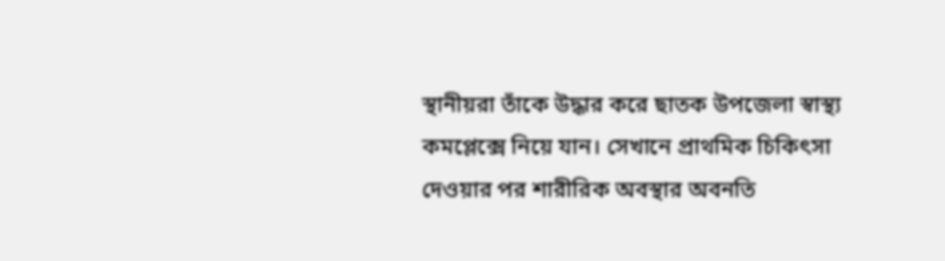স্থানীয়রা তাঁকে উদ্ধার করে ছাতক উপজেলা স্বাস্থ্য কমপ্লেক্সে নিয়ে যান। সেখানে প্রাথমিক চিকিৎসা দেওয়ার পর শারীরিক অবস্থার অবনতি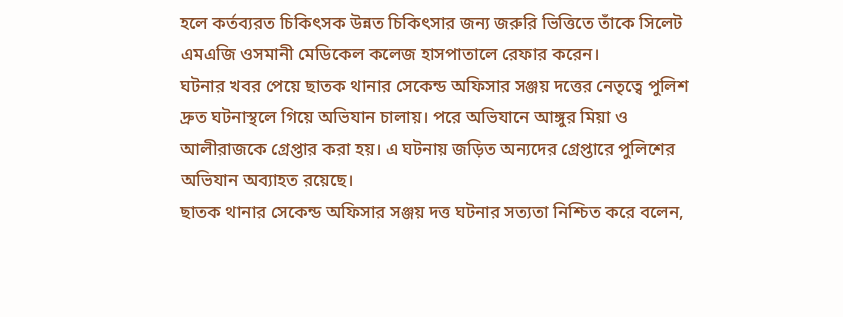হলে কর্তব্যরত চিকিৎসক উন্নত চিকিৎসার জন্য জরুরি ভিত্তিতে তাঁকে সিলেট এমএজি ওসমানী মেডিকেল কলেজ হাসপাতালে রেফার করেন।
ঘটনার খবর পেয়ে ছাতক থানার সেকেন্ড অফিসার সঞ্জয় দত্তের নেতৃত্বে পুলিশ দ্রুত ঘটনাস্থলে গিয়ে অভিযান চালায়। পরে অভিযানে আঙ্গুর মিয়া ও আলীরাজকে গ্রেপ্তার করা হয়। এ ঘটনায় জড়িত অন্যদের গ্রেপ্তারে পুলিশের অভিযান অব্যাহত রয়েছে।
ছাতক থানার সেকেন্ড অফিসার সঞ্জয় দত্ত ঘটনার সত্যতা নিশ্চিত করে বলেন,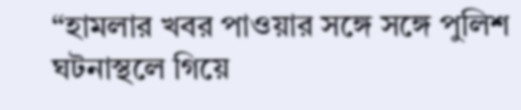“হামলার খবর পাওয়ার সঙ্গে সঙ্গে পুলিশ ঘটনাস্থলে গিয়ে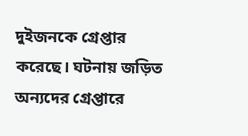দুইজনকে গ্রেপ্তার করেছে। ঘটনায় জড়িত অন্যদের গ্রেপ্তারে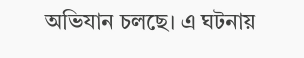অভিযান চলছে। এ ঘটনায়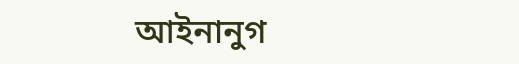আইনানুগ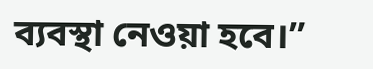ব্যবস্থা নেওয়া হবে।”